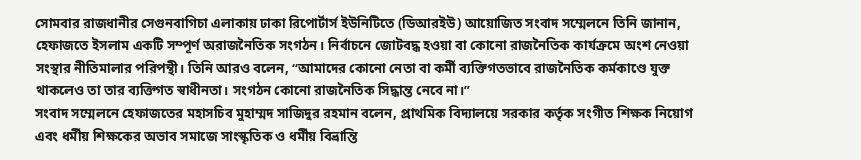সোমবার রাজধানীর সেগুনবাগিচা এলাকায় ঢাকা রিপোর্টার্স ইউনিটিতে (ডিআরইউ) আয়োজিত সংবাদ সম্মেলনে তিনি জানান, হেফাজতে ইসলাম একটি সম্পূর্ণ অরাজনৈতিক সংগঠন। নির্বাচনে জোটবদ্ধ হওয়া বা কোনো রাজনৈতিক কার্যক্রমে অংশ নেওয়া সংস্থার নীতিমালার পরিপন্থী। তিনি আরও বলেন, “আমাদের কোনো নেতা বা কর্মী ব্যক্তিগতভাবে রাজনৈতিক কর্মকাণ্ডে যুক্ত থাকলেও তা তার ব্যক্তিগত স্বাধীনতা। সংগঠন কোনো রাজনৈতিক সিদ্ধান্ত নেবে না।”
সংবাদ সম্মেলনে হেফাজতের মহাসচিব মুহাম্মদ সাজিদুর রহমান বলেন, প্রাথমিক বিদ্যালয়ে সরকার কর্তৃক সংগীত শিক্ষক নিয়োগ এবং ধর্মীয় শিক্ষকের অভাব সমাজে সাংস্কৃতিক ও ধর্মীয় বিভ্রান্তি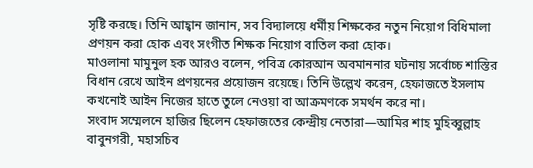সৃষ্টি করছে। তিনি আহ্বান জানান, সব বিদ্যালয়ে ধর্মীয় শিক্ষকের নতুন নিয়োগ বিধিমালা প্রণয়ন করা হোক এবং সংগীত শিক্ষক নিয়োগ বাতিল করা হোক।
মাওলানা মামুনুল হক আরও বলেন, পবিত্র কোরআন অবমাননার ঘটনায় সর্বোচ্চ শাস্তির বিধান রেখে আইন প্রণয়নের প্রয়োজন রয়েছে। তিনি উল্লেখ করেন, হেফাজতে ইসলাম কখনোই আইন নিজের হাতে তুলে নেওয়া বা আক্রমণকে সমর্থন করে না।
সংবাদ সম্মেলনে হাজির ছিলেন হেফাজতের কেন্দ্রীয় নেতারা—আমির শাহ মুহিব্বুল্লাহ বাবুনগরী, মহাসচিব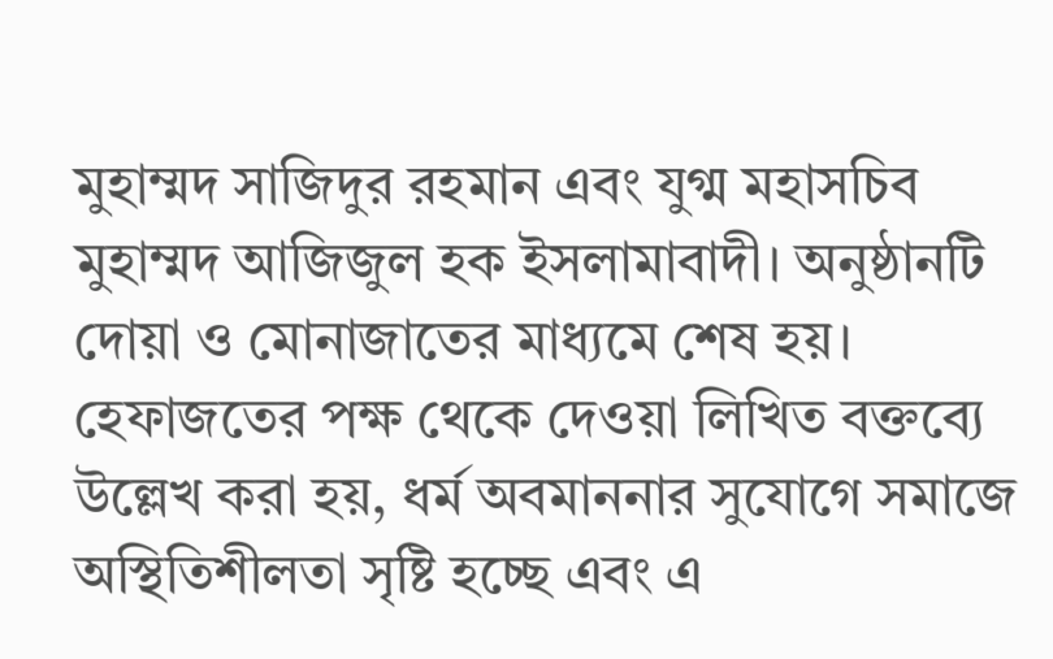মুহাম্মদ সাজিদুর রহমান এবং যুগ্ম মহাসচিব মুহাম্মদ আজিজুল হক ইসলামাবাদী। অনুষ্ঠানটি দোয়া ও মোনাজাতের মাধ্যমে শেষ হয়।
হেফাজতের পক্ষ থেকে দেওয়া লিখিত বক্তব্যে উল্লেখ করা হয়, ধর্ম অবমাননার সুযোগে সমাজে অস্থিতিশীলতা সৃষ্টি হচ্ছে এবং এ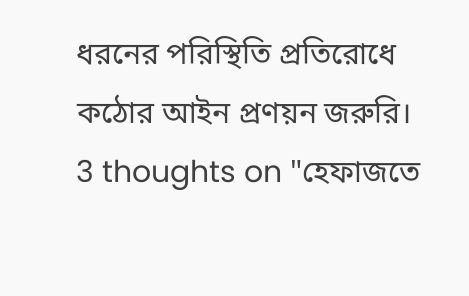ধরনের পরিস্থিতি প্রতিরোধে কঠোর আইন প্রণয়ন জরুরি।
3 thoughts on "হেফাজতে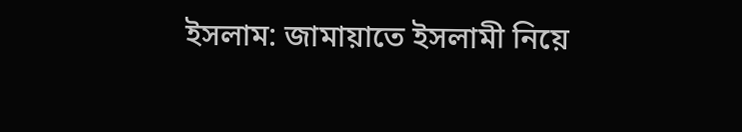ইসলাম: জামায়াতে ইসলামী নিয়ে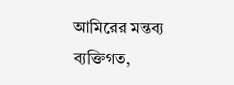আমিরের মন্তব্য ব্যক্তিগত,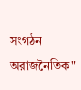সংগঠন অরাজনৈতিক"